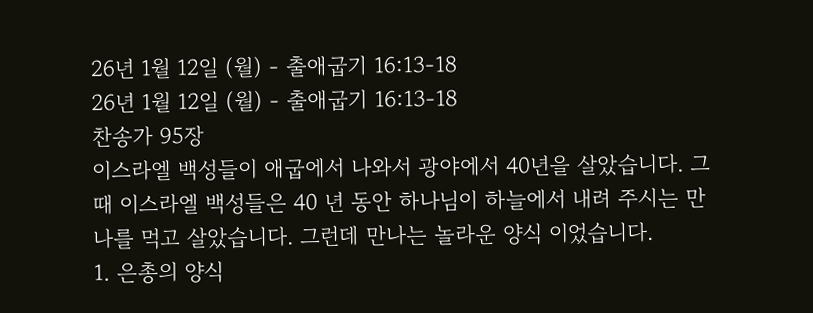26년 1월 12일 (월) - 출애굽기 16:13-18
26년 1월 12일 (월) - 출애굽기 16:13-18
찬송가 95장
이스라엘 백성들이 애굽에서 나와서 광야에서 40년을 살았습니다. 그때 이스라엘 백성들은 40 년 동안 하나님이 하늘에서 내려 주시는 만나를 먹고 살았습니다. 그런데 만나는 놀라운 양식 이었습니다.
1. 은총의 양식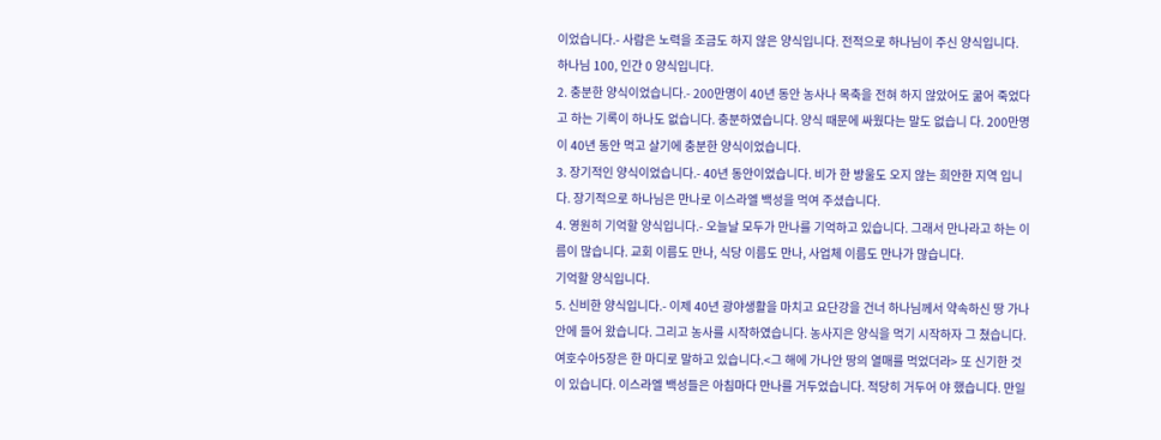이었습니다.- 사람은 노력을 조금도 하지 않은 양식입니다. 전적으로 하나님이 주신 양식입니다. 하나님 100, 인간 0 양식입니다.
2. 충분한 양식이었습니다.- 200만명이 40년 동안 농사나 목축을 전혀 하지 않았어도 굶어 죽었다고 하는 기록이 하나도 없습니다. 충분하였습니다. 양식 때문에 싸웠다는 말도 없습니 다. 200만명이 40년 동안 먹고 살기에 충분한 양식이었습니다.
3. 장기적인 양식이었습니다.- 40년 동안이었습니다. 비가 한 방울도 오지 않는 희안한 지역 입니다. 장기적으로 하나님은 만나로 이스라엘 백성을 먹여 주셨습니다.
4. 영원히 기억할 양식입니다.- 오늘날 모두가 만나를 기억하고 있습니다. 그래서 만나라고 하는 이름이 많습니다. 교회 이름도 만나, 식당 이름도 만나, 사업체 이름도 만나가 많습니다.
기억할 양식입니다.
5. 신비한 양식입니다.- 이제 40년 광야생활을 마치고 요단강을 건너 하나님께서 약속하신 땅 가나안에 들어 왔습니다. 그리고 농사를 시작하였습니다. 농사지은 양식을 먹기 시작하자 그 쳤습니다. 여호수아5장은 한 마디로 말하고 있습니다.<그 해에 가나안 땅의 열매를 먹었더라> 또 신기한 것이 있습니다. 이스라엘 백성들은 아침마다 만나를 거두었습니다. 적당히 거두어 야 했습니다. 만일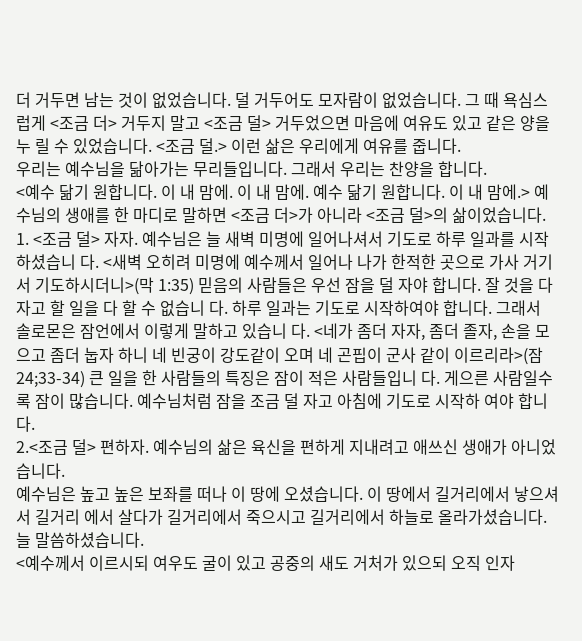더 거두면 남는 것이 없었습니다. 덜 거두어도 모자람이 없었습니다. 그 때 욕심스럽게 <조금 더> 거두지 말고 <조금 덜> 거두었으면 마음에 여유도 있고 같은 양을 누 릴 수 있었습니다. <조금 덜.> 이런 삶은 우리에게 여유를 줍니다.
우리는 예수님을 닮아가는 무리들입니다. 그래서 우리는 찬양을 합니다.
<예수 닮기 원합니다. 이 내 맘에. 이 내 맘에. 예수 닮기 원합니다. 이 내 맘에.> 예수님의 생애를 한 마디로 말하면 <조금 더>가 아니라 <조금 덜>의 삶이었습니다.
1. <조금 덜> 자자. 예수님은 늘 새벽 미명에 일어나셔서 기도로 하루 일과를 시작하셨습니 다. <새벽 오히려 미명에 예수께서 일어나 나가 한적한 곳으로 가사 거기서 기도하시더니>(막 1:35) 믿음의 사람들은 우선 잠을 덜 자야 합니다. 잘 것을 다 자고 할 일을 다 할 수 없습니 다. 하루 일과는 기도로 시작하여야 합니다. 그래서 솔로몬은 잠언에서 이렇게 말하고 있습니 다. <네가 좀더 자자, 좀더 졸자, 손을 모으고 좀더 눕자 하니 네 빈궁이 강도같이 오며 네 곤핍이 군사 같이 이르리라>(잠 24;33-34) 큰 일을 한 사람들의 특징은 잠이 적은 사람들입니 다. 게으른 사람일수록 잠이 많습니다. 예수님처럼 잠을 조금 덜 자고 아침에 기도로 시작하 여야 합니다.
2.<조금 덜> 편하자. 예수님의 삶은 육신을 편하게 지내려고 애쓰신 생애가 아니었습니다.
예수님은 높고 높은 보좌를 떠나 이 땅에 오셨습니다. 이 땅에서 길거리에서 낳으셔서 길거리 에서 살다가 길거리에서 죽으시고 길거리에서 하늘로 올라가셨습니다. 늘 말씀하셨습니다.
<예수께서 이르시되 여우도 굴이 있고 공중의 새도 거처가 있으되 오직 인자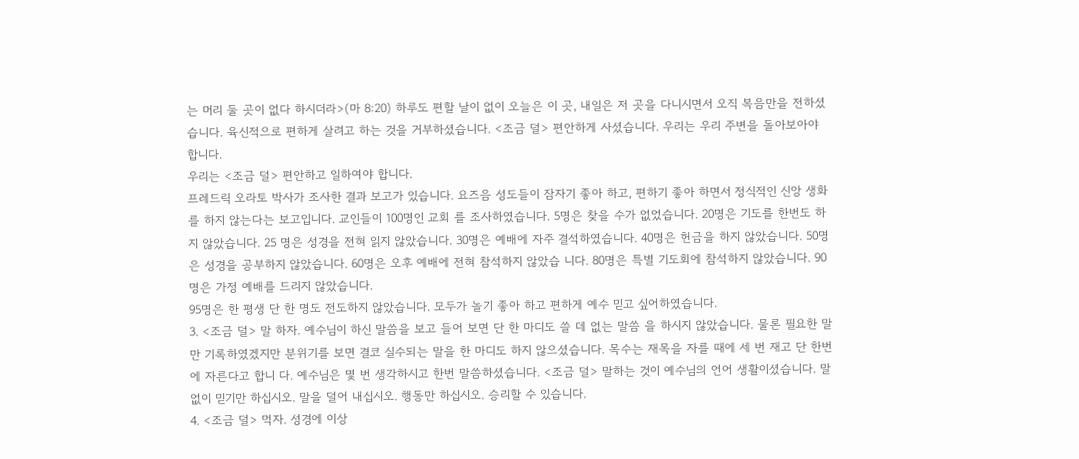는 머리 둘 곳이 없다 하시더라>(마 8:20) 하루도 편할 날이 없이 오늘은 이 곳, 내일은 저 곳을 다니시면서 오직 복음만을 전하셨습니다. 육신적으로 편하게 살려고 하는 것을 거부하셨습니다. <조금 덜> 편안하게 사셨습니다. 우리는 우리 주변을 돌아보아야 합니다.
우리는 <조금 덜> 편안하고 일하여야 합니다.
프레드릭 오라토 박사가 조사한 결과 보고가 있습니다. 요즈음 성도들이 잠자기 좋아 하고, 편하기 좋아 하면서 정식적인 신앙 생화를 하지 않는다는 보고입니다. 교인들이 100명인 교회 를 조사하였습니다. 5명은 찾을 수가 없었습니다. 20명은 기도를 한번도 하지 않았습니다. 25 명은 성경을 전혀 읽지 않았습니다. 30명은 예배에 자주 결석하였습니다. 40명은 헌금을 하지 않았습니다. 50명은 성경을 공부하지 않았습니다. 60명은 오후 예배에 전혀 참석하지 않았습 니다. 80명은 특별 기도회에 참석하지 않았습니다. 90명은 가정 예배를 드리지 않았습니다.
95명은 한 평생 단 한 명도 전도하지 않았습니다. 모두가 놀기 좋아 하고 편하게 예수 믿고 싶어하였습니다.
3. <조금 덜> 말 하자. 예수님이 하신 말씀을 보고 들어 보면 단 한 마디도 쓸 데 없는 말씀 을 하시지 않았습니다. 물론 필요한 말만 기록하였겠지만 분위기를 보면 결코 실수되는 말을 한 마디도 하지 않으셨습니다. 목수는 재목을 자를 때에 세 번 재고 단 한번에 자른다고 합니 다. 예수님은 몇 번 생각하시고 한번 말씀하셨습니다. <조금 덜> 말하는 것이 예수님의 언어 생활이셨습니다. 말없이 믿기만 하십시오. 말을 덜어 내십시오. 행동만 하십시오. 승리할 수 있습니다.
4. <조금 덜> 먹자. 성경에 이상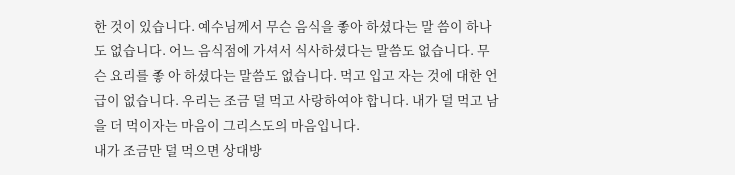한 것이 있습니다. 예수님께서 무슨 음식을 좋아 하셨다는 말 씀이 하나도 없습니다. 어느 음식점에 가셔서 식사하셨다는 말씀도 없습니다. 무슨 요리를 좋 아 하셨다는 말씀도 없습니다. 먹고 입고 자는 것에 대한 언급이 없습니다. 우리는 조금 덜 먹고 사랑하여야 합니다. 내가 덜 먹고 남을 더 먹이자는 마음이 그리스도의 마음입니다.
내가 조금만 덜 먹으면 상대방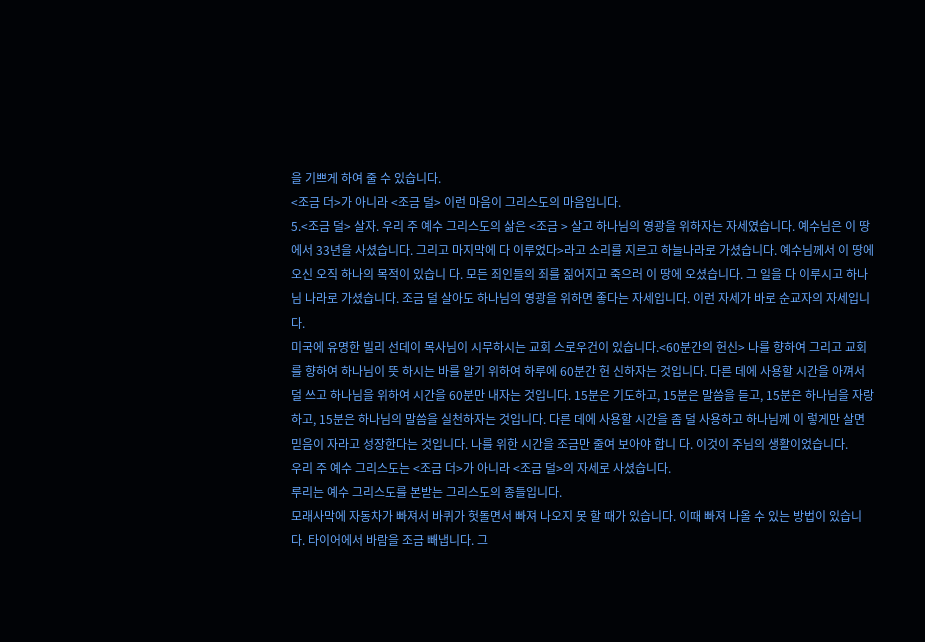을 기쁘게 하여 줄 수 있습니다.
<조금 더>가 아니라 <조금 덜> 이런 마음이 그리스도의 마음입니다.
5.<조금 덜> 살자. 우리 주 예수 그리스도의 삶은 <조금 > 살고 하나님의 영광을 위하자는 자세였습니다. 예수님은 이 땅에서 33년을 사셨습니다. 그리고 마지막에 다 이루었다>라고 소리를 지르고 하늘나라로 가셨습니다. 예수님께서 이 땅에 오신 오직 하나의 목적이 있습니 다. 모든 죄인들의 죄를 짊어지고 죽으러 이 땅에 오셨습니다. 그 일을 다 이루시고 하나님 나라로 가셨습니다. 조금 덜 살아도 하나님의 영광을 위하면 좋다는 자세입니다. 이런 자세가 바로 순교자의 자세입니다.
미국에 유명한 빌리 선데이 목사님이 시무하시는 교회 스로우건이 있습니다.<60분간의 헌신> 나를 향하여 그리고 교회를 향하여 하나님이 뜻 하시는 바를 알기 위하여 하루에 60분간 헌 신하자는 것입니다. 다른 데에 사용할 시간을 아껴서 덜 쓰고 하나님을 위하여 시간을 60분만 내자는 것입니다. 15분은 기도하고, 15분은 말씀을 듣고, 15분은 하나님을 자랑하고, 15분은 하나님의 말씀을 실천하자는 것입니다. 다른 데에 사용할 시간을 좀 덜 사용하고 하나님께 이 렇게만 살면 믿음이 자라고 성장한다는 것입니다. 나를 위한 시간을 조금만 줄여 보아야 합니 다. 이것이 주님의 생활이었습니다.
우리 주 예수 그리스도는 <조금 더>가 아니라 <조금 덜>의 자세로 사셨습니다.
루리는 예수 그리스도를 본받는 그리스도의 종들입니다.
모래사막에 자동차가 빠져서 바퀴가 헛돌면서 빠져 나오지 못 할 때가 있습니다. 이때 빠져 나올 수 있는 방법이 있습니다. 타이어에서 바람을 조금 빼냅니다. 그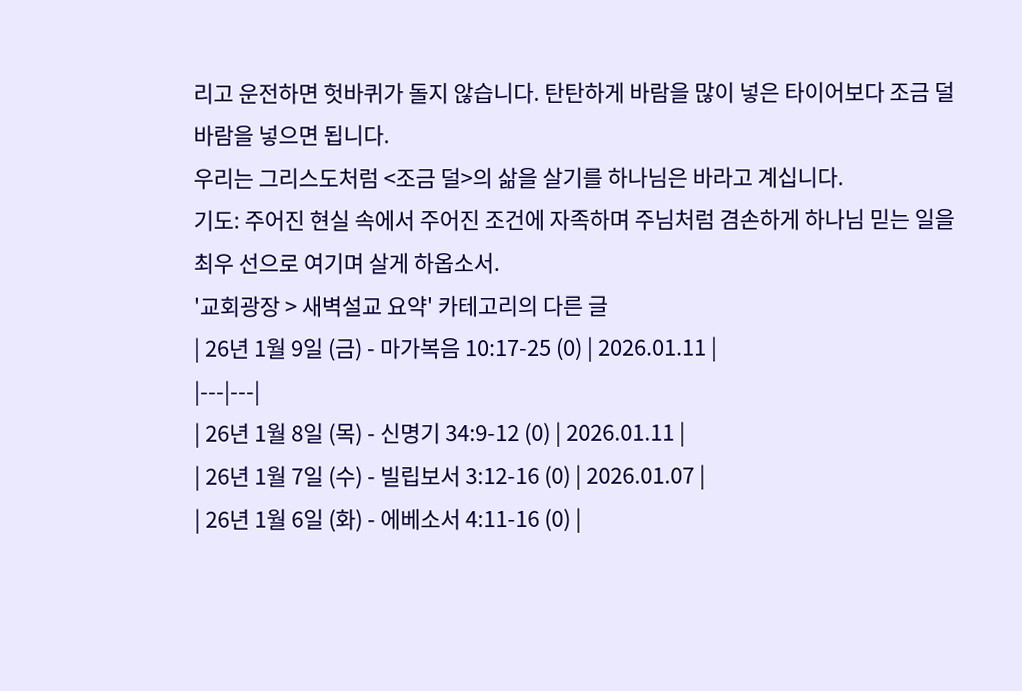리고 운전하면 헛바퀴가 돌지 않습니다. 탄탄하게 바람을 많이 넣은 타이어보다 조금 덜 바람을 넣으면 됩니다.
우리는 그리스도처럼 <조금 덜>의 삶을 살기를 하나님은 바라고 계십니다.
기도: 주어진 현실 속에서 주어진 조건에 자족하며 주님처럼 겸손하게 하나님 믿는 일을 최우 선으로 여기며 살게 하옵소서.
'교회광장 > 새벽설교 요약' 카테고리의 다른 글
| 26년 1월 9일 (금) - 마가복음 10:17-25 (0) | 2026.01.11 |
|---|---|
| 26년 1월 8일 (목) - 신명기 34:9-12 (0) | 2026.01.11 |
| 26년 1월 7일 (수) - 빌립보서 3:12-16 (0) | 2026.01.07 |
| 26년 1월 6일 (화) - 에베소서 4:11-16 (0) |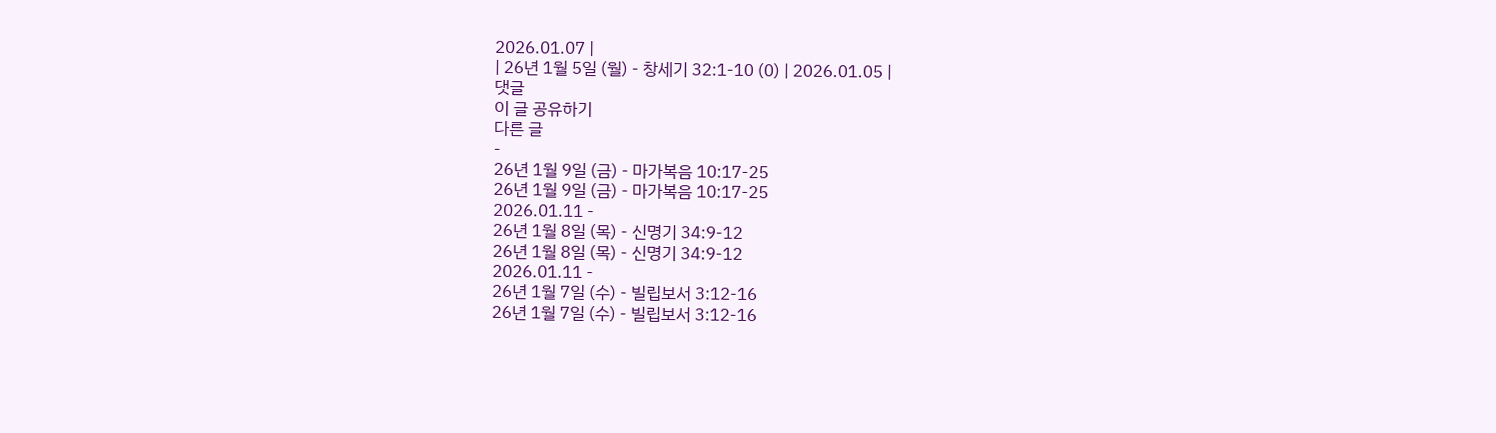2026.01.07 |
| 26년 1월 5일 (월) - 창세기 32:1-10 (0) | 2026.01.05 |
댓글
이 글 공유하기
다른 글
-
26년 1월 9일 (금) - 마가복음 10:17-25
26년 1월 9일 (금) - 마가복음 10:17-25
2026.01.11 -
26년 1월 8일 (목) - 신명기 34:9-12
26년 1월 8일 (목) - 신명기 34:9-12
2026.01.11 -
26년 1월 7일 (수) - 빌립보서 3:12-16
26년 1월 7일 (수) - 빌립보서 3:12-16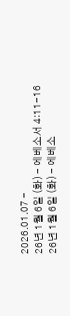2026.01.07 -
26년 1월 6일 (화) - 에베소서 4:11-16
26년 1월 6일 (화) - 에베소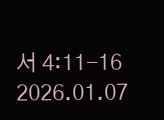서 4:11-16
2026.01.07